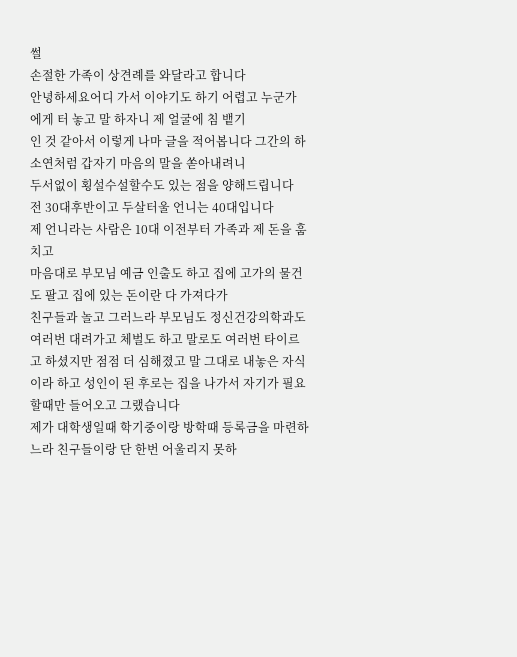썰
손절한 가족이 상견례를 와달라고 합니다
안녕하세요어디 가서 이야기도 하기 어렵고 누군가 에게 터 놓고 말 하자니 제 얼굴에 침 뱉기
인 것 같아서 이렇게 나마 글을 적어봅니다 그간의 하소연처럼 갑자기 마음의 말을 쏟아내려니
두서없이 횡설수설할수도 있는 점을 양해드립니다
전 30대후반이고 두살터울 언니는 40대입니다
제 언니라는 사람은 10대 이전부터 가족과 제 돈을 훔치고
마음대로 부모님 예금 인출도 하고 집에 고가의 물건도 팔고 집에 있는 돈이란 다 가져다가
친구들과 놀고 그러느라 부모님도 정신건강의학과도 여러번 대려가고 체벌도 하고 말로도 여러번 타이르고 하셨지만 점점 더 심해졌고 말 그대로 내놓은 자식이라 하고 성인이 된 후로는 집을 나가서 자기가 필요할때만 들어오고 그랬습니다
제가 대학생일때 학기중이랑 방학때 등록금을 마련하느라 친구들이랑 단 한번 어울리지 못하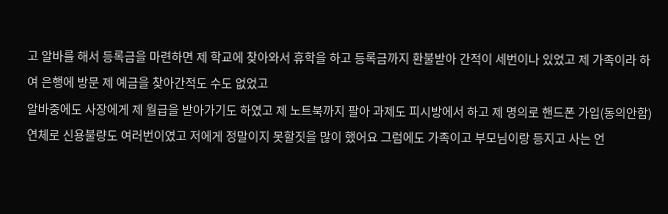고 알바를 해서 등록금을 마련하면 제 학교에 찾아와서 휴학을 하고 등록금까지 환불받아 간적이 세번이나 있었고 제 가족이라 하여 은행에 방문 제 예금을 찾아간적도 수도 없었고
알바중에도 사장에게 제 월급을 받아가기도 하였고 제 노트북까지 팔아 과제도 피시방에서 하고 제 명의로 핸드폰 가입(동의안함) 연체로 신용불량도 여러번이였고 저에게 정말이지 못할짓을 많이 했어요 그럼에도 가족이고 부모님이랑 등지고 사는 언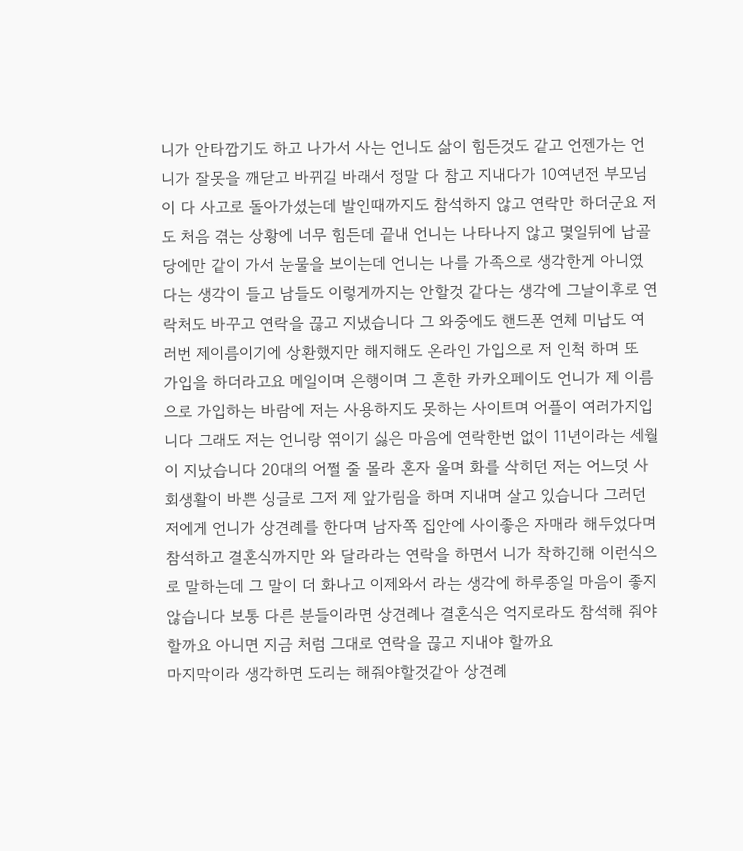니가 안타깝기도 하고 나가서 사는 언니도 삶이 힘든것도 같고 언젠가는 언니가 잘못을 깨닫고 바뀌길 바래서 정말 다 참고 지내다가 10여년전 부모님이 다 사고로 돌아가셨는데 발인때까지도 참석하지 않고 연락만 하더군요 저도 처음 겪는 상황에 너무 힘든데 끝내 언니는 나타나지 않고 몇일뒤에 납골당에만 같이 가서 눈물을 보이는데 언니는 나를 가족으로 생각한게 아니였다는 생각이 들고 남들도 이렇게까지는 안할것 같다는 생각에 그날이후로 연락처도 바꾸고 연락을 끊고 지냈습니다 그 와중에도 핸드폰 연체 미납도 여러번 제이름이기에 상환했지만 해지해도 온라인 가입으로 저 인척 하며 또 가입을 하더라고요 메일이며 은행이며 그 흔한 카카오페이도 언니가 제 이름으로 가입하는 바람에 저는 사용하지도 못하는 사이트며 어플이 여러가지입니다 그래도 저는 언니랑 엮이기 싫은 마음에 연락한번 없이 11년이라는 세월이 지났습니다 20대의 어쩔 줄 몰라 혼자 울며 화를 삭히던 저는 어느덧 사회생활이 바쁜 싱글로 그저 제 앞가림을 하며 지내며 살고 있습니다 그러던 저에게 언니가 상견례를 한다며 남자쪽 집안에 사이좋은 자매라 해두었다며 참석하고 결혼식까지만 와 달라라는 연락을 하면서 니가 착하긴해 이런식으로 말하는데 그 말이 더 화나고 이제와서 라는 생각에 하루종일 마음이 좋지 않습니다 보통 다른 분들이라면 상견례나 결혼식은 억지로라도 참석해 줘야 할까요 아니면 지금 처럼 그대로 연락을 끊고 지내야 할까요
마지막이라 생각하면 도리는 해줘야할것같아 상견례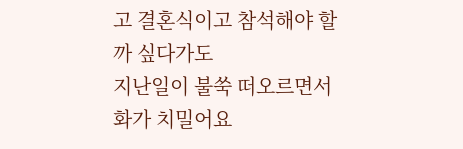고 결혼식이고 참석해야 할까 싶다가도
지난일이 불쑥 떠오르면서 화가 치밀어요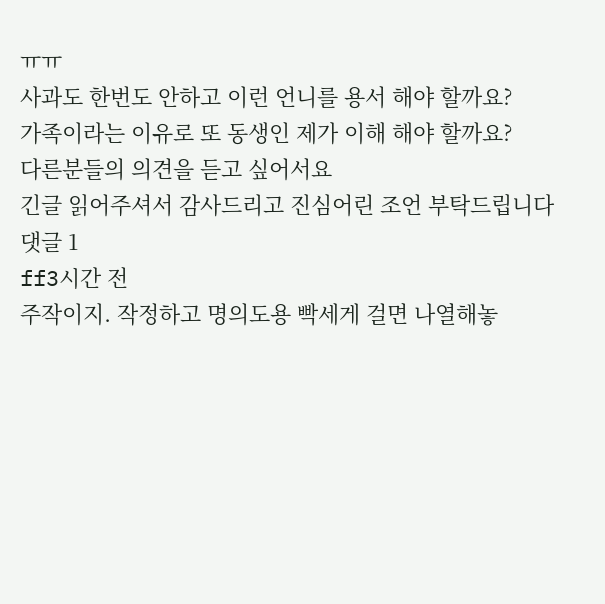ㅠㅠ
사과도 한번도 안하고 이런 언니를 용서 해야 할까요?
가족이라는 이유로 또 동생인 제가 이해 해야 할까요?
다른분들의 의견을 듣고 싶어서요
긴글 읽어주셔서 감사드리고 진심어린 조언 부탁드립니다
댓글 1
ff3시간 전
주작이지. 작정하고 명의도용 빡세게 걸면 나열해놓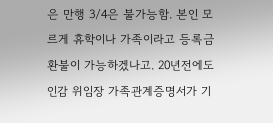은 만행 3/4은 불가능함. 본인 모르게 휴학이나 가족이라고 등록금 환불이 가능하겠나고. 20년전에도 인감 위임장 가족관계증명서가 기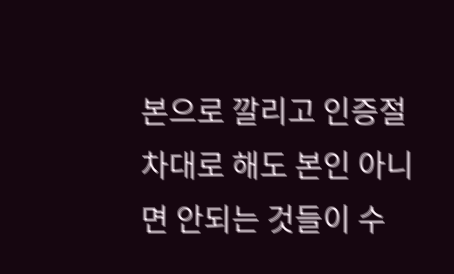본으로 깔리고 인증절차대로 해도 본인 아니면 안되는 것들이 수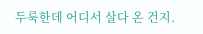두룩한데 어디서 살다 온 건지.